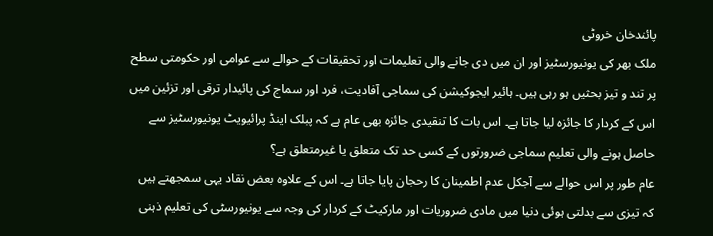پائندخان خروٹی
ملک بھر کی یونیورسٹیز اور ان میں دی جانے والی تعلیمات اور تحقیقات کے حوالے سے عوامی اور حکومتی سطح پر تند و تیز بحثیں ہو رہی ہیں۔ ہائیر ایجوکیشن کی سماجی آفاديت، فرد اور سماج کی پائیدار ترقی اور تزئین میں اس کے کردار کا جائزہ لیا جاتا ہے۔ اس بات کا تنقیدی جائزہ بھی عام ہے کہ پبلک اینڈ پرائیویٹ یونیورسٹیز سے حاصل ہونے والی تعلیم سماجی ضرورتوں کے کسی حد تک متعلق یا غیرمتعلق ہے؟
عام طور پر اس حوالے سے آجکل عدم اطمینان کا رحجان پایا جاتا ہے۔ اس کے علاوہ بعض نقاد یہی سمجھتے ہیں کہ تیزی سے بدلتی ہوئی دنیا میں مادی ضروریات اور مارکیٹ کے کردار کی وجہ سے یونیورسٹی کی تعلیم ذہنی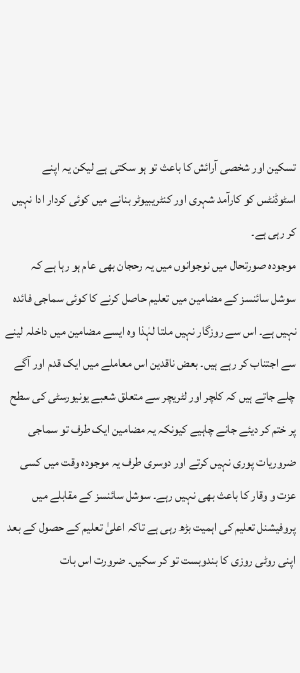تسکین اور شخصی آرائش کا باعث تو ہو سکتی ہے لیکن یہ اپنے اسٹوڈنٹس کو کارآمد شہری اور کنٹریبیوٹر بنانے میں کوئی کردار ادا نہیں کر رہی ہے۔
موجودہ صورتحال میں نوجوانوں میں یہ رحجان بھی عام ہو رہا ہے کہ سوشل سائنسز کے مضامین میں تعلیم حاصل کرنے کا کوئی سماجی فائدہ نہیں ہے۔ اس سے روزگار نہیں ملتا لہٰذا وہ ایسے مضامین میں داخلہ لینے سے اجتناب کر رہے ہیں۔ بعض ناقدین اس معاملے میں ایک قدم اور آگے چلے جاتے ہیں کہ کلچر اور لٹریچر سے متعلق شعبے یونیورسٹی کی سطح پر ختم کر دیئے جانے چاہیے کیونکہ یہ مضامین ایک طرف تو سماجی ضروریات پوری نہیں کرتے اور دوسری طرف یہ موجودہ وقت میں کسی عزت و وقار کا باعث بھی نہیں رہے۔ سوشل سائنسز کے مقابلے میں پروفیشنل تعلیم کی اہمیت بڑھ رہی ہے تاکہ اعلیٰ تعلیم کے حصول کے بعد اپنی روٹی روزی کا بندوبست تو کر سکیں۔ ضرورت اس بات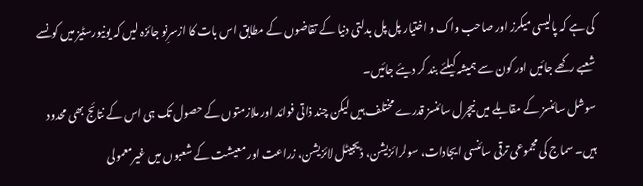کی ہے کہ پالیسی میکرز اور صاحب واک و اختیار پل پل بدلتی دنیا کے تقاضوں کے مطابق اس بات کا ازسرِنو جائزہ لیں کہ یونیورسٹیز میں کونسے شعبے رکھے جائیں اور کون سے ہمیشہ کیلئے بند کر دیئے جائیں۔
سوشل سائنسز کے مقابلے میں نیچرل سائنسز قدرے مختلف ہیں لیکن چند ذاتی فوائد اور ملازمتوں کے حصول تک ہی اس کے نتائج بھی محدود ہیں۔ سماج کی مجموعی ترقی سائنسی ایجادات، سولرائزیشن، ڈیجیٹل لائزیشن، زراعت اور معیشت کے شعبوں میں غیرمعمولی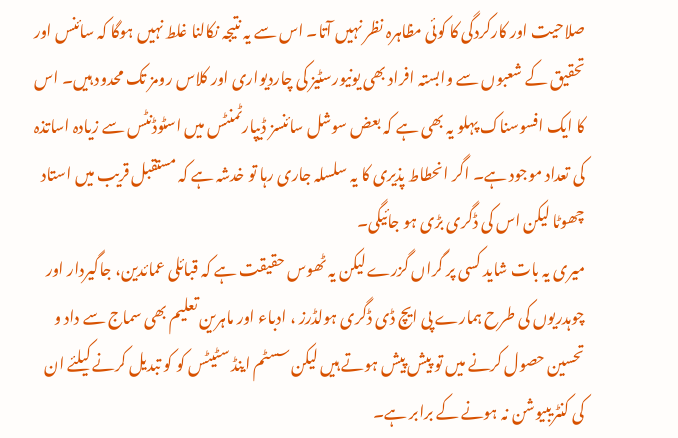صلاحیت اور کارکردگی کا کوئی مظاہرہ نظر نہیں آتا۔ اس سے یہ نتیجہ نکالنا غلط نہیں ہوگا کہ سائنس اور تحقیق کے شعبوں سے وابستہ افراد بھی یونیورسٹیز کی چاردیواری اور کلاس رومز تک محدود ہیں۔ اس کا ایک افسوسناک پہلو یہ بھی ہے کہ بعض سوشل سائنسز ڈیپارٹمنٹس میں اسٹوڈنٹس سے زیادہ اساتذہ کی تعداد موجود ہے۔ اگر انحطاط پذیری کا یہ سلسلہ جاری رہا تو خدشہ ہے کہ مستقبل قریب میں استاد چھوٹا لیکن اس کی ڈگری بڑی ہو جائیگی۔
میری یہ بات شاید کسی پر گراں گزرے لیکن یہ ٹھوس حقیقت ہے کہ قبائلی عمائدین، جاگیردار اور چوہدریوں کی طرح ہمارے پی ایچ ڈی ڈگری ہولڈرز ، ادباء اور ماہرین تعلیم بھی سماج سے داد و تحسین حصول کرنے میں تو پیش پیش ہوتے ہیں لیکن سسٹم اینڈ سٹیٹس کو کو تبدیل کرنے کیلئے ان کی کنٹریبیوشن نہ ہونے کے برابر ہے۔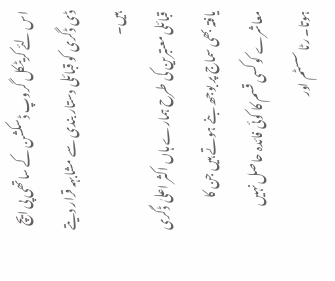اس لئے کریٹکل گروپ ڈسکشن کے ساتھی پی ایچ ڈی ڈگری کو قبائلی دستار بندی سے مشابہہ قرار دیتے ہیں۔
قبائلی معتبرین کی طرح ہمارے ہاں اکثر اعلیٰ ڈگری یافتہ بھی سماج پر بوجھ بنے ہوتے ہیں جن کا معاشرے کو کسی قسم کا کوئی فائدہ حاصل نہیں ہوتا۔ رٹا سسٹم اور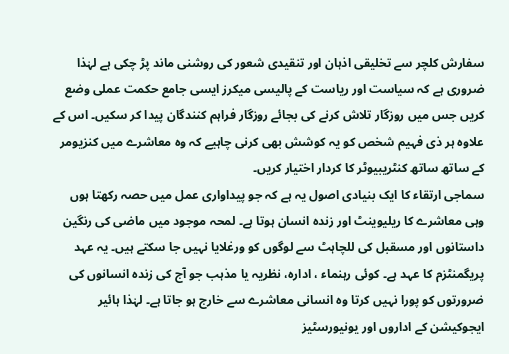سفارش کلچر سے تخلیقی اذہان اور تنقیدی شعور کی روشنی ماند پڑ چکی ہے لہٰذا ضروری ہے کہ سیاست اور ریاست کے پالیسی میکرز ایسی جامع حکمت عملی وضع کریں جس میں روزگار تلاش کرنے کی بجائے روزگار فراہم کنندگان پیدا کر سکیں۔ اس کے علاوہ ہر ذی فہیم شخص کو یہ کوشش بھی کرنی چاہیے کہ وہ معاشرے میں کنزیومر کے ساتھ ساتھ کنٹریبیوٹر کا کردار اختیار کریں۔
سماجی ارتقاء کا ایک بنیادی اصول یہ ہے کہ جو پیداواری عمل میں حصہ رکھتا ہوں وہی معاشرے کا ریلیوینٹ اور زندہ انسان ہوتا ہے۔ لمحہ موجود میں ماضی کی رنگین داستانوں اور مسقبل کی للچاہٹ سے لوگوں کو ورغلایا نہیں جا سکتے ہیں۔ یہ عہد پریگمنٹزم کا عہد ہے۔ کوئی رہنماء ، ادارہ، نظريہ یا مذہب جو آج کی زندہ انسانوں کی ضرورتوں کو پورا نہیں کرتا وہ انسانی معاشرے سے خارج ہو جاتا ہے۔ لہٰذا ہائیر ایجوکیشن کے اداروں اور یونیورسٹیز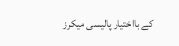کے بااختیار پالیسی میکرز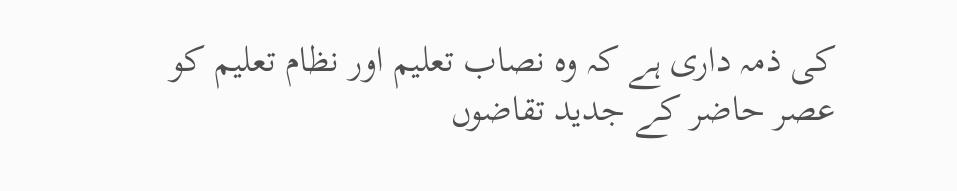کی ذمہ داری ہے کہ وہ نصاب تعلیم اور نظام تعلیم کو عصر حاضر کے جدید تقاضوں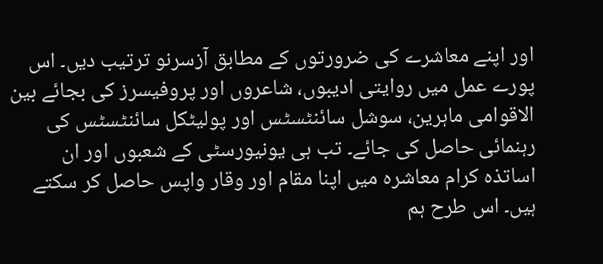اور اپنے معاشرے کی ضرورتوں کے مطابق آزسرنو ترتیب دیں۔ اس پورے عمل میں روایتی ادیبوں، شاعروں اور پروفیسرز کی بجائے بین الاقوامی ماہرین، سوشل سائنٹسٹس اور پولیٹکل سائنٹسٹس کی رہنمائی حاصل کی جائے۔ تب ہی یونیورسٹی کے شعبوں اور ان اساتذہ کرام معاشرہ میں اپنا مقام اور وقار واپس حاصل کر سکتے ہیں۔ اس طرح ہم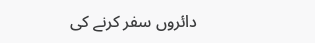دائروں سفر کرنے کی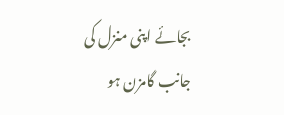بجائے اپنی منزل کی جانب گامزن ہو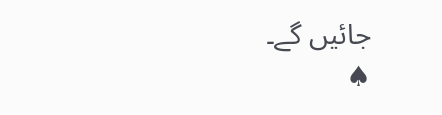جائیں گے۔
♠